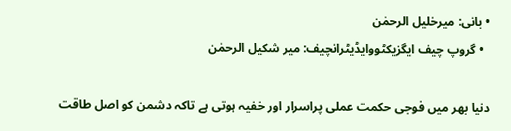• بانی: میرخلیل الرحمٰن
  • گروپ چیف ایگزیکٹووایڈیٹرانچیف: میر شکیل الرحمٰن

دنیا بھر میں فوجی حکمت عملی پراسرار اور خفیہ ہوتی ہے تاکہ دشمن کو اصل طاقت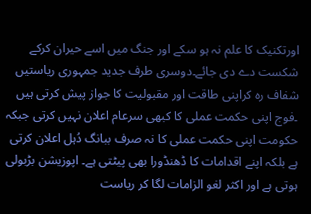اورتکنیک کا علم نہ ہو سکے اور جنگ میں اسے حیران کرکے شکست دے دی جائے۔دوسری طرف جدید جمہوری ریاستیں شفاف رہ کراپنی طاقت اور مقبولیت کا جواز پیش کرتی ہیں ۔فوج اپنی حکمت عملی کا کبھی سرعام اعلان نہیں کرتی جبکہ حکومت اپنی حکمت عملی کا نہ صرف ببانگ دُہل اعلان کرتی ہے بلکہ اپنے اقدامات کا ڈھنڈورا بھی پیٹتی ہے۔ اپوزیشن بڑبولی ہوتی ہے اور اکثر لغو الزامات لگا کر ریاست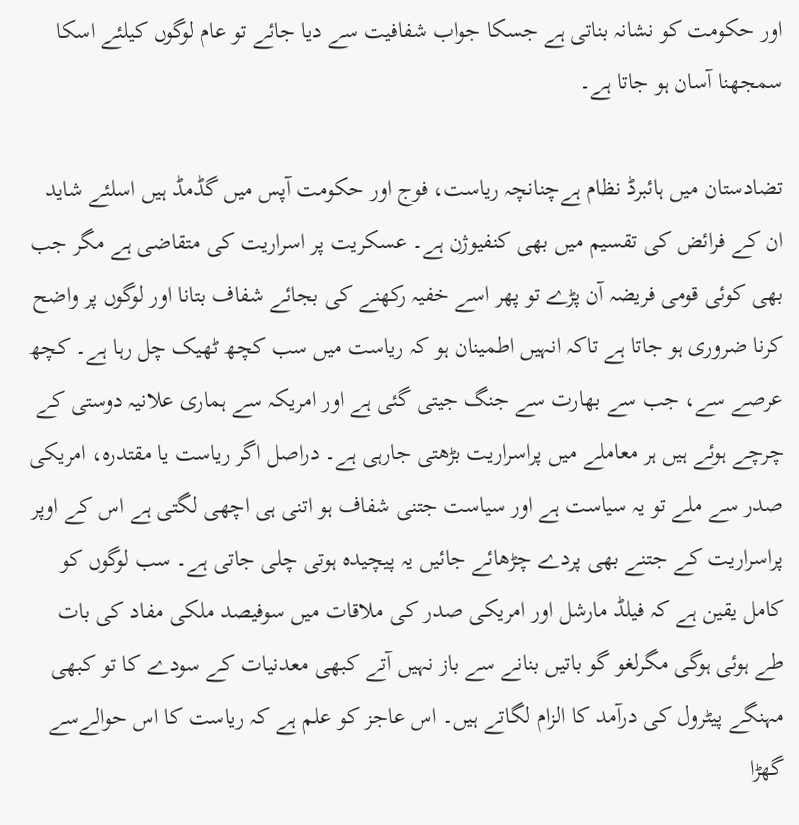اور حکومت کو نشانہ بناتی ہے جسکا جواب شفافیت سے دیا جائے تو عام لوگوں کیلئے اسکا سمجھنا آسان ہو جاتا ہے۔

تضادستان میں ہائبرڈ نظام ہےچنانچہ ریاست، فوج اور حکومت آپس میں گڈمڈ ہیں اسلئے شاید ان کے فرائض کی تقسیم میں بھی کنفیوژن ہے۔ عسکریت پر اسراریت کی متقاضی ہے مگر جب بھی کوئی قومی فریضہ آن پڑے تو پھر اسے خفیہ رکھنے کی بجائے شفاف بتانا اور لوگوں پر واضح کرنا ضروری ہو جاتا ہے تاکہ انہیں اطمینان ہو کہ ریاست میں سب کچھ ٹھیک چل رہا ہے۔ کچھ عرصے سے، جب سے بھارت سے جنگ جیتی گئی ہے اور امریکہ سے ہماری علانیہ دوستی کے چرچے ہوئے ہیں ہر معاملے میں پراسراریت بڑھتی جارہی ہے۔ دراصل اگر ریاست یا مقتدرہ، امریکی صدر سے ملے تو یہ سیاست ہے اور سیاست جتنی شفاف ہو اتنی ہی اچھی لگتی ہے اس کے اوپر پراسراریت کے جتنے بھی پردے چڑھائے جائیں یہ پیچیدہ ہوتی چلی جاتی ہے۔ سب لوگوں کو کامل یقین ہے کہ فیلڈ مارشل اور امریکی صدر کی ملاقات میں سوفیصد ملکی مفاد کی بات طے ہوئی ہوگی مگرلغو گو باتیں بنانے سے باز نہیں آتے کبھی معدنیات کے سودے کا تو کبھی مہنگے پیٹرول کی درآمد کا الزام لگاتے ہیں۔ اس عاجز کو علم ہے کہ ریاست کا اس حوالےسے گھڑا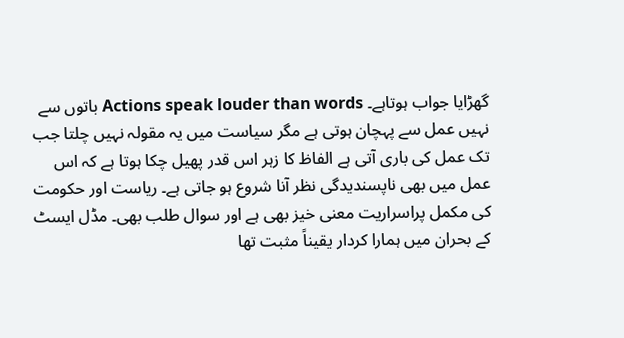گھڑایا جواب ہوتاہے۔ Actions speak louder than words باتوں سے نہیں عمل سے پہچان ہوتی ہے مگر سیاست میں یہ مقولہ نہیں چلتا جب تک عمل کی باری آتی ہے الفاظ کا زہر اس قدر پھیل چکا ہوتا ہے کہ اس عمل میں بھی ناپسندیدگی نظر آنا شروع ہو جاتی ہے۔ ریاست اور حکومت کی مکمل پراسراریت معنی خیز بھی ہے اور سوال طلب بھی۔ مڈل ایسٹ کے بحران میں ہمارا کردار یقیناً مثبت تھا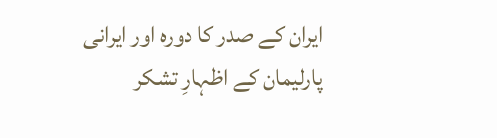ایران کے صدر کا دورہ اور ایرانی پارلیمان کے اظہارِ تشکر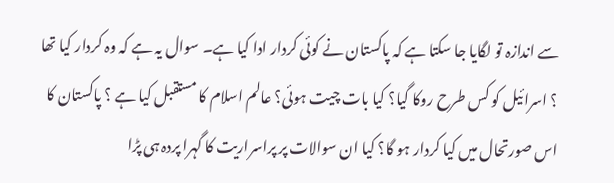سے اندازہ تو لگایا جا سکتا ہے کہ پاکستان نے کوئی کردار ادا کیا ہے۔ سوال یہ ہے کہ وہ کردار کیا تھا ؟ اسرائیل کو کس طرح روکا گیا؟ کیا بات چیت ہوئی؟ عالم اسلام کا مستقبل کیا ہے ؟ پاکستان کا اس صورتحال میں کیا کردار ہو گا؟ کیا ان سوالات پر پراسراریت کا گہرا پردہ ہی پڑا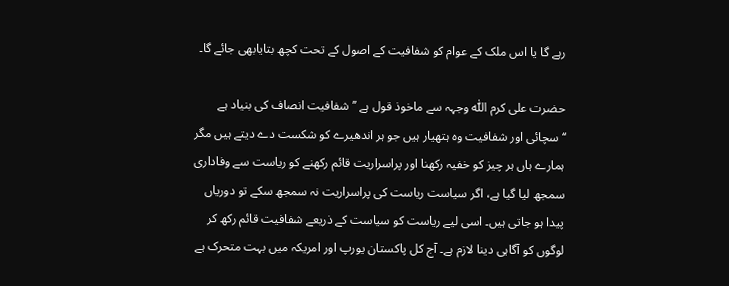رہے گا یا اس ملک کے عوام کو شفافیت کے اصول کے تحت کچھ بتایابھی جائے گا۔

حضرت علی کرم اللّٰہ وجہہ سے ماخوذ قول ہے ’’شفافیت انصاف کی بنیاد ہے ‘‘سچائی اور شفافیت وہ ہتھیار ہیں جو ہر اندھیرے کو شکست دے دیتے ہیں مگر ہمارے ہاں ہر چیز کو خفیہ رکھنا اور پراسراریت قائم رکھنے کو ریاست سے وفاداری سمجھ لیا گیا ہے، اگر سیاست ریاست کی پراسراریت نہ سمجھ سکے تو دوریاں پیدا ہو جاتی ہیں۔ اسی لیے ریاست کو سیاست کے ذریعے شفافیت قائم رکھ کر لوگوں کو آگاہی دینا لازم ہے۔ آج کل پاکستان یورپ اور امریکہ میں بہت متحرک ہے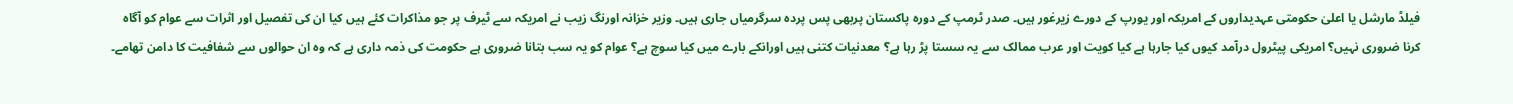فیلڈ مارشل یا اعلیٰ حکومتی عہدیداروں کے امریکہ اور یورپ کے دورے زیرغور ہیں۔ صدر ٹرمپ کے دورہ پاکستان پربھی پس پردہ سرگرمیاں جاری ہیں۔ وزیر خزانہ اورنگ زیب نے امریکہ سے ٹیرف پر جو مذاکرات کئے ہیں کیا ان کی تفصیل اور اثرات سے عوام کو آگاہ کرنا ضروری نہیں؟ امریکی پیٹرول درآمد کیوں کیا جارہا ہے کیا کویت اور عرب ممالک سے یہ سستا پڑ رہا ہے؟ معدنیات کتنی ہیں اورانکے بارے میں کیا سوچ ہے؟ عوام کو یہ سب بتانا ضروری ہے حکومت کی ذمہ داری ہے کہ وہ ان حوالوں سے شفافیت کا دامن تھامے۔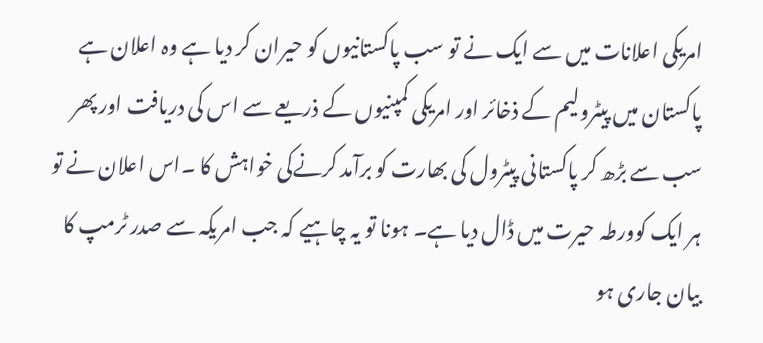امریکی اعلانات میں سے ایک نے تو سب پاکستانیوں کو حیران کر دیا ہے وہ اعلان ہے پاکستان میں پیٹرولیم کے ذخائر اور امریکی کمپنیوں کے ذریعے سے اس کی دریافت اور پھر سب سے بڑھ کر پاکستانی پیٹرول کی بھارت کو برآمد کرنےکی خواہش کا ۔اس اعلان نے تو ہر ایک کوورطہ حیرت میں ڈال دیا ہے۔ ہونا تو یہ چاہیے کہ جب امریکہ سے صدر ٹرمپ کا بیان جاری ہو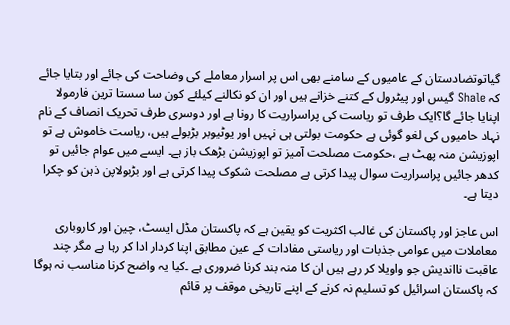گیاتوتضادستان کے عامیوں کے سامنے بھی اس پر اسرار معاملے کی وضاحت کی جائے اور بتایا جائے کہ Shale گیس اور پیٹرول کے کتنے خزانے ہیں اور ان کو نکالنے کیلئے کون سا سستا ترین فارمولا اپنایا جائے گا؟ایک طرف تو ریاست کی پراسراریت کا رونا ہے اور دوسری طرف تحریک انصاف کے نام نہاد حامیوں کی لغو گوئی ہے حکومت بولتی ہی نہیں اور یوٹیوبر بڑبولے ہیں، ریاست خاموش ہے تو اپوزیشن منہ پھٹ ہے ،حکومت مصلحت آمیز تو اپوزیشن بڑھک باز ہے۔ ایسے میں عوام جائیں تو کدھر جائیں پراسراریت سوال پیدا کرتی ہے مصلحت شکوک پیدا کرتی ہے اور بڑبولاپن ذہن کو چکرا دیتا ہے۔

اس عاجز اور پاکستان کی غالب اکثریت کو یقین ہے کہ پاکستان مڈل ایسٹ، چین اور کاروباری معاملات میں عوامی جذبات اور ریاستی مفادات کے عین مطابق اپنا کردار ادا کر رہا ہے مگر چند عاقبت نااندیش جو واویلا کر رہے ہیں ان کا منہ بند کرنا ضروری ہے ۔کیا یہ واضح کرنا مناسب نہ ہوگا کہ پاکستان اسرائیل کو تسلیم نہ کرنے کے اپنے تاریخی موقف پر قائم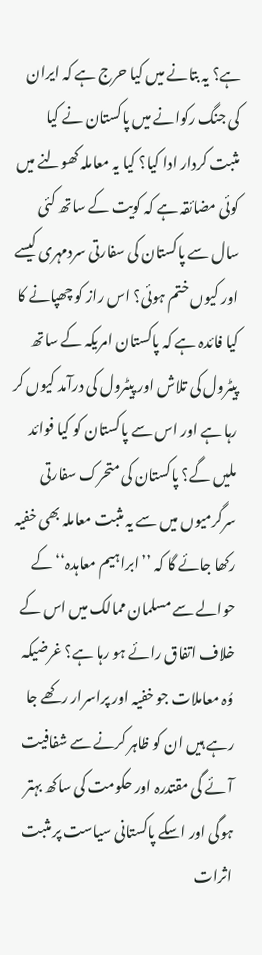ہے؟ یہ بتانے میں کیا حرج ہے کہ ایران کی جنگ رکوانے میں پاکستان نے کیا مثبت کردار ادا کیا؟ کیا یہ معاملہ کھولنے میں کوئی مضائقہ ہے کہ کویت کے ساتھ کئی سال سے پاکستان کی سفارتی سردمہری کیسے اور کیوں ختم ہوئی؟ اس راز کو چھپانے کا کیا فائدہ ہے کہ پاکستان امریکہ کے ساتھ پیٹرول کی تلاش اور پیٹرول کی درآمد کیوں کر رہا ہے اور اس سے پاکستان کو کیا فوائد ملیں گے؟ پاکستان کی متحرک سفارتی سرگرمیوں میں سے یہ مثبت معاملہ بھی خفیہ رکھا جائے گا کہ ’’ابراہیم معاہدہ‘‘ کے حوالے سے مسلمان ممالک میں اس کے خلاف اتفاق رائے ہو رہا ہے؟ غرضیکہ وُہ معاملات جو خفیہ اور پراسرار رکھے جا رہے ہیں ان کو ظاہر کرنے سے شفافیت آئے گی مقتدرہ اور حکومت کی ساکھ بہتر ہوگی اور اسکے پاکستانی سیاست پر مثبت اثرات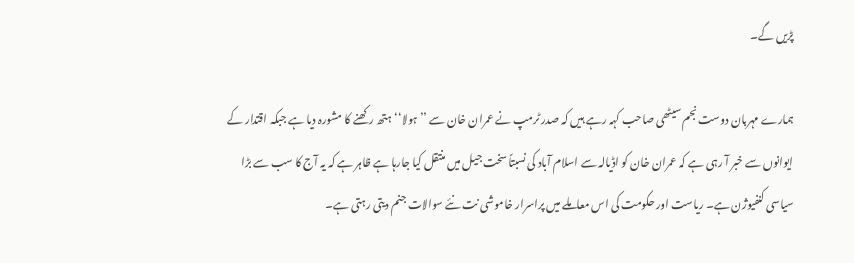پڑیں گے۔

ہمارے مہربان دوست نجم سیٹھی صاحب کہہ رہے ہیں کہ صدر ٹرمپ نے عمران خان سے ’’ہولا‘‘ ہتھ رکھنے کا مشورہ دیا ہے جبکہ اقتدار کے ایوانوں سے خبر آ رہی ہے کہ عمران خان کو اڈیالہ سے اسلام آباد کی نسبتاً سخت جیل میں منتقل کیا جارہا ہے ظاہر ہے کہ یہ آج کا سب سے بڑا سیاسی کنفیوژن ہے۔ ریاست اور حکومت کی اس معاملے میں پراسرار خاموشی نت نئے سوالات جنم دیتی رہتی ہے۔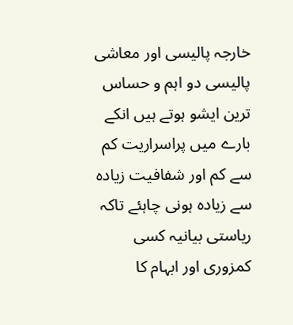خارجہ پالیسی اور معاشی پالیسی دو اہم و حساس ترین ایشو ہوتے ہیں انکے بارے میں پراسراریت کم سے کم اور شفافیت زیادہ سے زیادہ ہونی چاہئے تاکہ ریاستی بیانیہ کسی کمزوری اور ابہام کا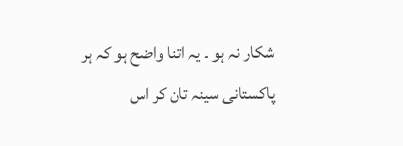شکار نہ ہو ۔ یہ اتنا واضح ہو کہ ہر پاکستانی سینہ تان کر اس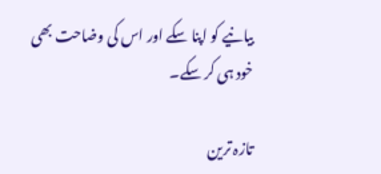بیانیے کو اپنا سکے اور اس کی وضاحت بھی خود ہی کر سکے۔

تازہ ترین